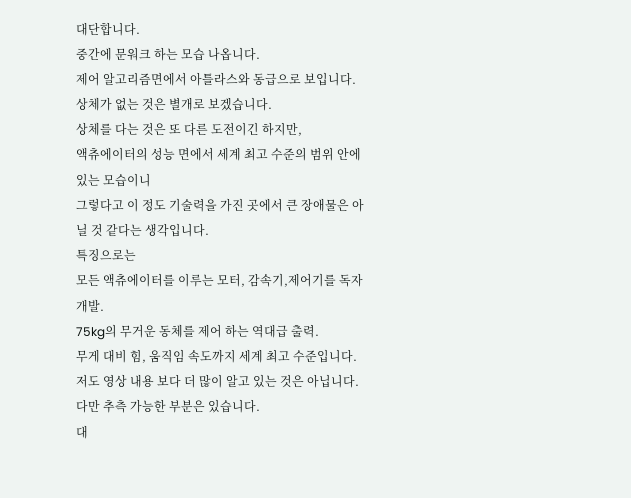대단합니다.
중간에 문워크 하는 모습 나옵니다.
제어 알고리즘면에서 아틀라스와 동급으로 보입니다.
상체가 없는 것은 별개로 보겠습니다.
상체를 다는 것은 또 다른 도전이긴 하지만,
액츄에이터의 성능 면에서 세계 최고 수준의 범위 안에 있는 모습이니
그렇다고 이 정도 기술력을 가진 곳에서 큰 장애물은 아닐 것 같다는 생각입니다.
특징으로는
모든 액츄에이터를 이루는 모터, 감속기,제어기를 독자 개발.
75kg의 무거운 동체를 제어 하는 역대급 출력.
무게 대비 힘, 움직임 속도까지 세계 최고 수준입니다.
저도 영상 내용 보다 더 많이 알고 있는 것은 아닙니다.
다만 추측 가능한 부분은 있습니다.
대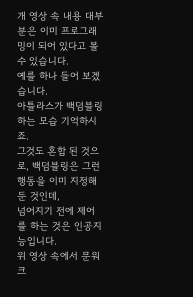개 영상 속 내용 대부분은 이미 프로그래밍이 되어 있다고 볼 수 있습니다.
예를 하나 들어 보겠습니다.
아틀라스가 백덤블링하는 모습 기억하시죠.
그것도 혼합 된 것으로, 백덤블링은 그런 행동을 이미 지정해 둔 것인데,
넘어지기 전에 제어를 하는 것은 인공지능입니다.
위 영상 속에서 문워크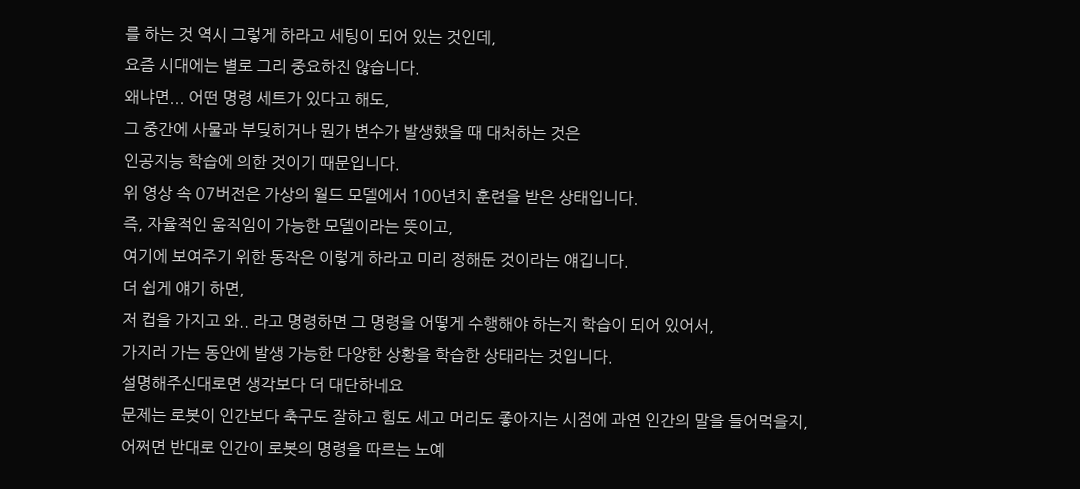를 하는 것 역시 그렇게 하라고 세팅이 되어 있는 것인데,
요즘 시대에는 별로 그리 중요하진 않습니다.
왜냐면... 어떤 명령 세트가 있다고 해도,
그 중간에 사물과 부딪히거나 뭔가 변수가 발생했을 때 대처하는 것은
인공지능 학습에 의한 것이기 때문입니다.
위 영상 속 07버전은 가상의 월드 모델에서 100년치 훈련을 받은 상태입니다.
즉, 자율적인 움직임이 가능한 모델이라는 뜻이고,
여기에 보여주기 위한 동작은 이렇게 하라고 미리 정해둔 것이라는 얘깁니다.
더 쉽게 얘기 하면,
저 컵을 가지고 와.. 라고 명령하면 그 명령을 어떻게 수행해야 하는지 학습이 되어 있어서,
가지러 가는 동안에 발생 가능한 다양한 상황을 학습한 상태라는 것입니다.
설명해주신대로면 생각보다 더 대단하네요
문제는 로봇이 인간보다 축구도 잘하고 힘도 세고 머리도 좋아지는 시점에 과연 인간의 말을 들어먹을지,
어쩌면 반대로 인간이 로봇의 명령을 따르는 노예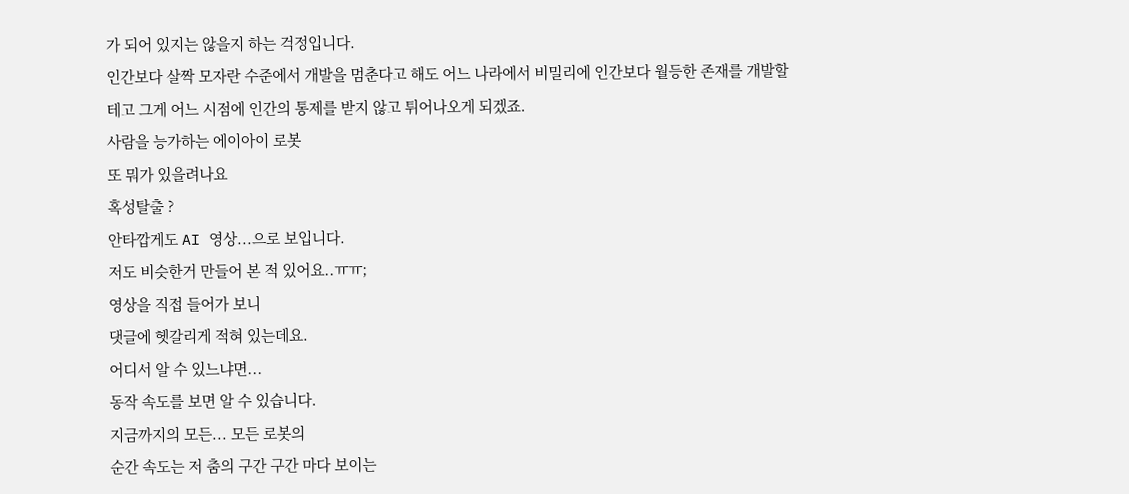가 되어 있지는 않을지 하는 걱정입니다.
인간보다 살짝 모자란 수준에서 개발을 멈춘다고 해도 어느 나라에서 비밀리에 인간보다 월등한 존재를 개발할 테고 그게 어느 시점에 인간의 통제를 받지 않고 튀어나오게 되겠죠.
사람을 능가하는 에이아이 로봇
또 뭐가 있을려나요
혹성탈출 ?
안타깝게도 AI 영상...으로 보입니다.
저도 비슷한거 만들어 본 적 있어요..ㅠㅠ;
영상을 직접 들어가 보니
댓글에 헷갈리게 적혀 있는데요.
어디서 알 수 있느냐면...
동작 속도를 보면 알 수 있습니다.
지금까지의 모든... 모든 로봇의
순간 속도는 저 춤의 구간 구간 마다 보이는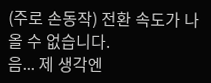(주로 손동작) 전환 속도가 나올 수 없습니다.
음... 제 생각엔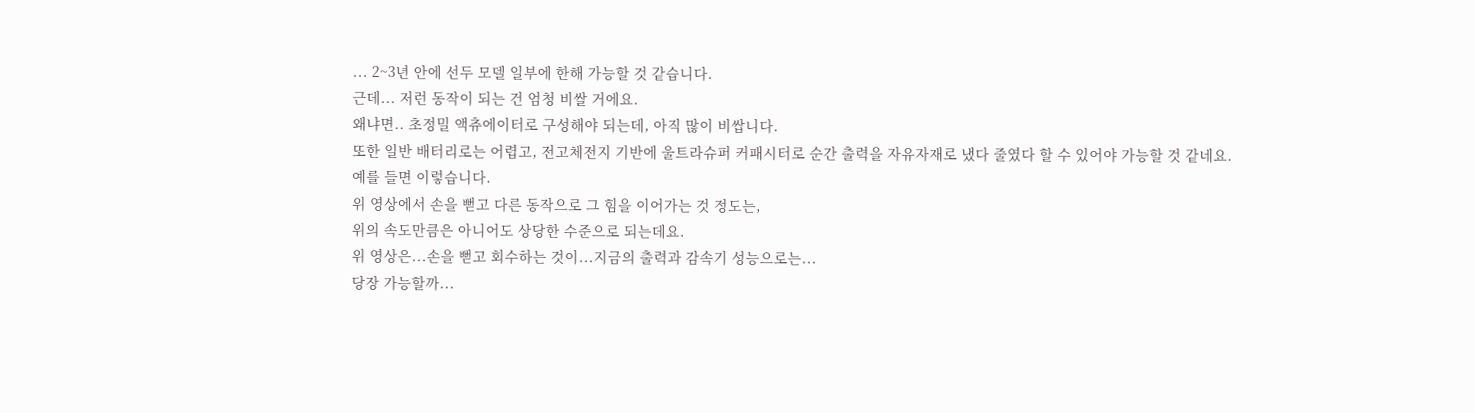... 2~3년 안에 선두 모델 일부에 한해 가능할 것 같습니다.
근데... 저런 동작이 되는 건 엄청 비쌀 거에요.
왜냐면.. 초정밀 액츄에이터로 구성해야 되는데, 아직 많이 비쌉니다.
또한 일반 배터리로는 어렵고, 전고체전지 기반에 울트라슈퍼 커패시터로 순간 출력을 자유자재로 냈다 줄였다 할 수 있어야 가능할 것 같네요.
예를 들면 이렇습니다.
위 영상에서 손을 뻗고 다른 동작으로 그 힘을 이어가는 것 정도는,
위의 속도만큼은 아니어도 상당한 수준으로 되는데요.
위 영상은...손을 뻗고 회수하는 것이...지금의 출력과 감속기 성능으로는...
당장 가능할까...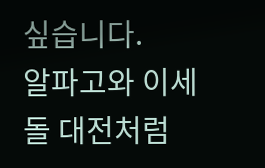싶습니다.
알파고와 이세돌 대전처럼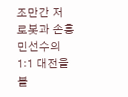조만간 저 로봇과 손흥민선수의 1:1 대전을 볼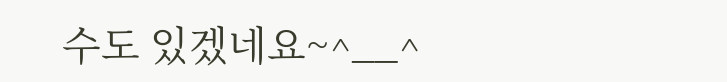수도 있겠네요~^__^